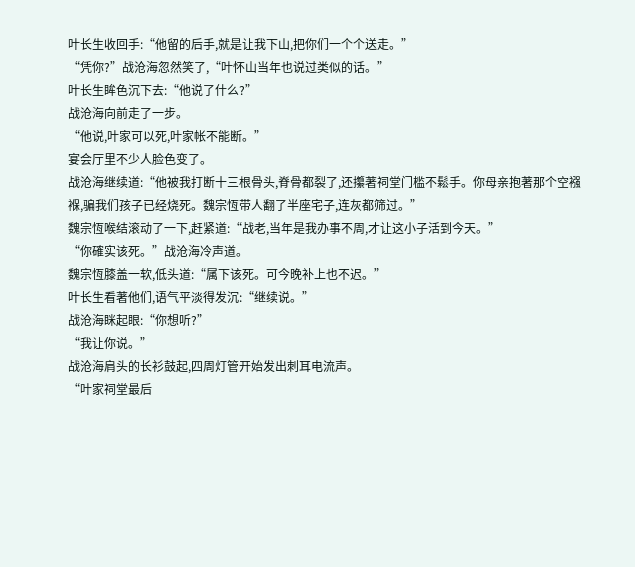叶长生收回手:“他留的后手,就是让我下山,把你们一个个送走。”
“凭你?”战沧海忽然笑了,“叶怀山当年也说过类似的话。”
叶长生眸色沉下去:“他说了什么?”
战沧海向前走了一步。
“他说,叶家可以死,叶家帐不能断。”
宴会厅里不少人脸色变了。
战沧海继续道:“他被我打断十三根骨头,脊骨都裂了,还攥著祠堂门槛不鬆手。你母亲抱著那个空襁褓,骗我们孩子已经烧死。魏宗恆带人翻了半座宅子,连灰都筛过。”
魏宗恆喉结滚动了一下,赶紧道:“战老,当年是我办事不周,才让这小子活到今天。”
“你確实该死。”战沧海冷声道。
魏宗恆膝盖一软,低头道:“属下该死。可今晚补上也不迟。”
叶长生看著他们,语气平淡得发沉:“继续说。”
战沧海眯起眼:“你想听?”
“我让你说。”
战沧海肩头的长衫鼓起,四周灯管开始发出刺耳电流声。
“叶家祠堂最后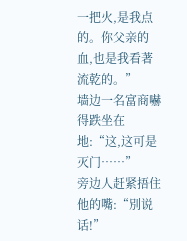一把火,是我点的。你父亲的血,也是我看著流乾的。”
墙边一名富商嚇得跌坐在地:“这,这可是灭门……”
旁边人赶紧捂住他的嘴:“別说话!”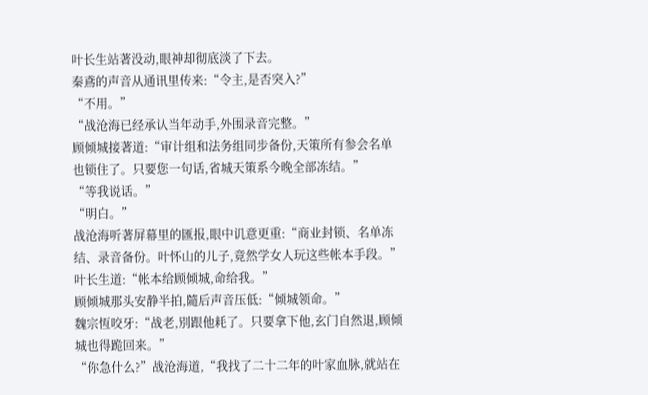叶长生站著没动,眼神却彻底淡了下去。
秦鳶的声音从通讯里传来:“令主,是否突入?”
“不用。”
“战沧海已经承认当年动手,外围录音完整。”
顾倾城接著道:“审计组和法务组同步备份,天策所有参会名单也锁住了。只要您一句话,省城天策系今晚全部冻结。”
“等我说话。”
“明白。”
战沧海听著屏幕里的匯报,眼中讥意更重:“商业封锁、名单冻结、录音备份。叶怀山的儿子,竟然学女人玩这些帐本手段。”
叶长生道:“帐本给顾倾城,命给我。”
顾倾城那头安静半拍,隨后声音压低:“倾城领命。”
魏宗恆咬牙:“战老,別跟他耗了。只要拿下他,玄门自然退,顾倾城也得跪回来。”
“你急什么?”战沧海道,“我找了二十二年的叶家血脉,就站在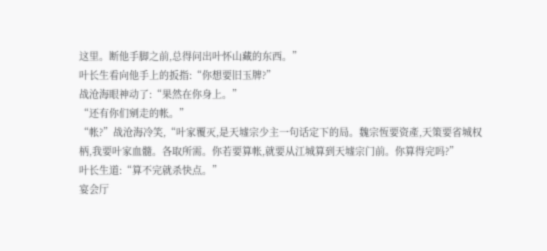这里。断他手脚之前,总得问出叶怀山藏的东西。”
叶长生看向他手上的扳指:“你想要旧玉牌?”
战沧海眼神动了:“果然在你身上。”
“还有你们剜走的帐。”
“帐?”战沧海冷笑,“叶家覆灭,是天墟宗少主一句话定下的局。魏宗恆要资產,天策要省城权柄,我要叶家血髓。各取所需。你若要算帐,就要从江城算到天墟宗门前。你算得完吗?”
叶长生道:“算不完就杀快点。”
宴会厅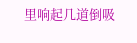里响起几道倒吸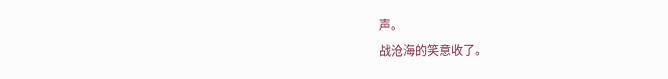声。
战沧海的笑意收了。